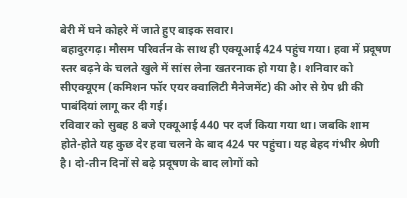बेरी में घने कोहरे में जाते हुए बाइक सवार।
बहादुरगढ़। मौसम परिवर्तन के साथ ही एक्यूआई 424 पहुंच गया। हवा में प्रदूषण स्तर बढ़ने के चलते खुले में सांस लेना खतरनाक हो गया है। शनिवार को सीएक्यूएम (कमिशन फॉर एयर क्वालिटी मैनेजमेंट) की ओर से ग्रेप थ्री की पाबंदियां लागू कर दी गई।
रविवार को सुबह 8 बजे एक्यूआई 440 पर दर्ज किया गया था। जबकि शाम होते-होते यह कुछ देर हवा चलने के बाद 424 पर पहुंचा। यह बेहद गंभीर श्रेणी है। दो-तीन दिनों से बढ़े प्रदूषण के बाद लोगों को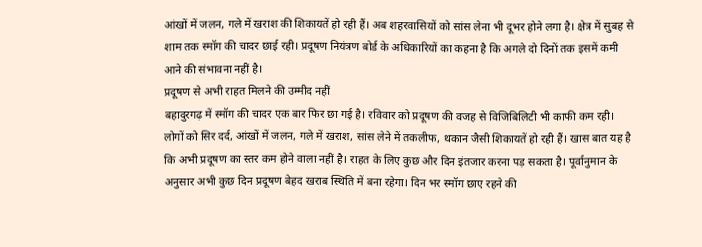आंखों में जलन, गले में खराश की शिकायतें हो रही हैं। अब शहरवासियों को सांस लेना भी दूभर होने लगा है। क्षेत्र में सुबह से शाम तक स्मॉग की चादर छाई रही। प्रदूषण नियंत्रण बोर्ड के अधिकारियों का कहना है कि अगले दो दिनों तक इसमें कमी आने की संभावना नहीं है।
प्रदूषण से अभी राहत मिलने की उम्मीद नहीं
बहादुरगढ़ में स्मॉग की चादर एक बार फिर छा गई है। रविवार को प्रदूषण की वजह से विजिबिलिटी भी काफी कम रही। लोगों को सिर दर्द, आंखों में जलन, गले में खराश, सांस लेने में तकलीफ, थकान जैसी शिकायतें हो रही हैं। खास बात यह है कि अभी प्रदूषण का स्तर कम होने वाला नहीं है। राहत के लिए कुछ और दिन इंतजार करना पड़ सकता है। पूर्वानुमान के अनुसार अभी कुछ दिन प्रदूषण बेहद खराब स्थिति में बना रहेगा। दिन भर स्मॉग छाए रहने की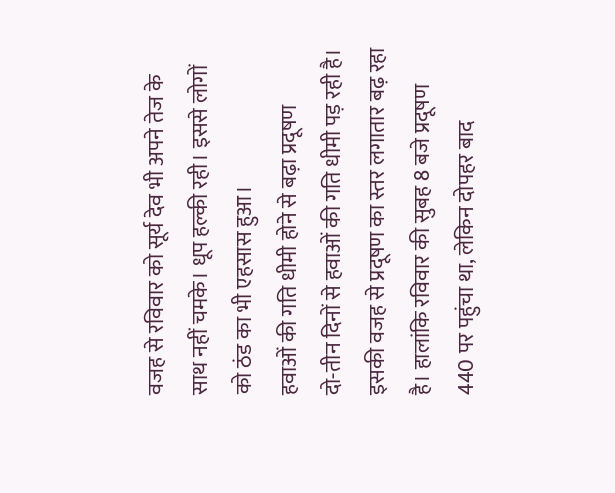वजह से रविवार को सूर्य देव भी अपने तेज के साथ नहीं चमके। धूप हल्की रही। इससे लोगों को ठंड का भी एहसास हुआ।
हवाओं की गति धीमी होने से बढ़ा प्रदूषण
दो-तीन दिनों से हवाओं की गति धीमी पड़ रही है। इसकी वजह से प्रदूषण का स्तर लगातार बढ़ रहा है। हालांकि रविवार की सुबह 8 बजे प्रदूषण 440 पर पहुंचा था, लेकिन दोपहर बाद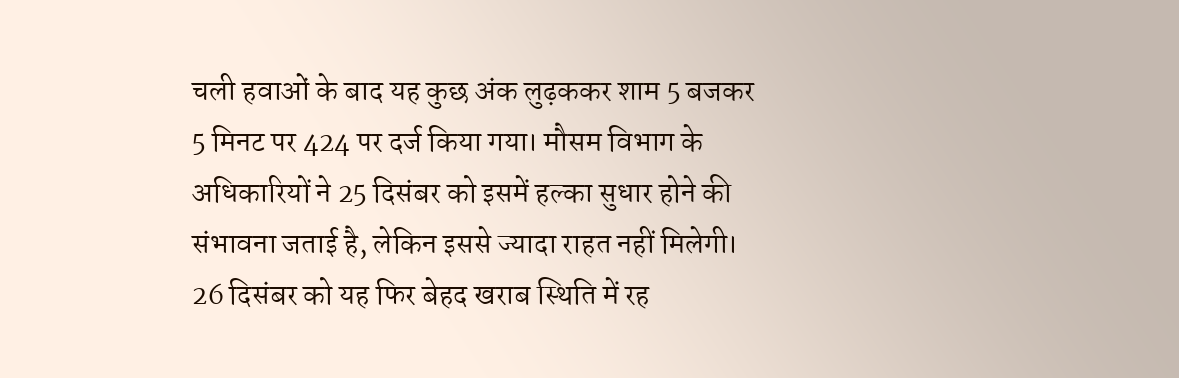चली हवाओं के बाद यह कुछ अंक लुढ़ककर शाम 5 बजकर 5 मिनट पर 424 पर दर्ज किया गया। मौसम विभाग के अधिकारियों ने 25 दिसंबर को इसमें हल्का सुधार होने की संभावना जताई है, लेकिन इससे ज्यादा राहत नहीं मिलेगी। 26 दिसंबर को यह फिर बेहद खराब स्थिति में रह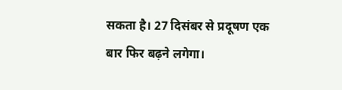सकता है। 27 दिसंबर से प्रदूषण एक बार फिर बढ़ने लगेगा।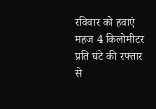रविवार को हवाएं महज 4 किलोमीटर प्रति घंटे की रफ्तार से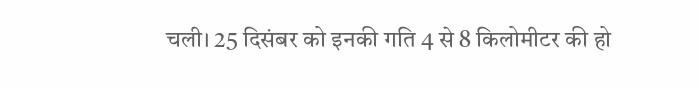चली। 25 दिसंबर को इनकी गति 4 से 8 किलोमीटर की हो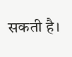सकती है।